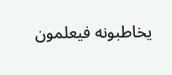يخاطبونه فيعلمون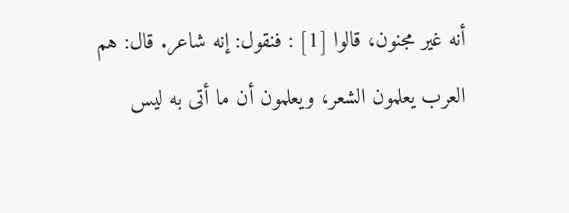أنه غير مجنون، قالوا [1] : فنقول: إنه شاعر. قال: هم العرب يعلمون الشعر، ويعلمون أن ما أتى به ليس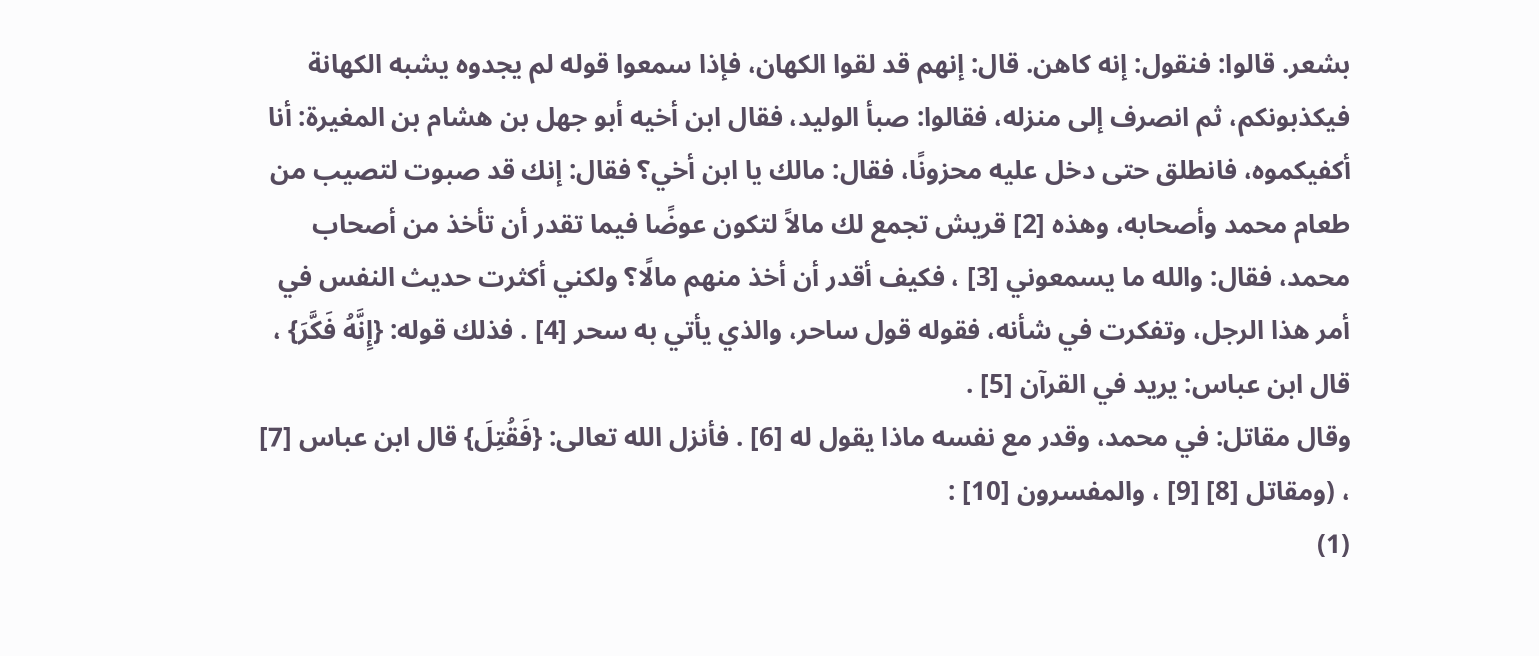بشعر. قالوا: فنقول: إنه كاهن. قال: إنهم قد لقوا الكهان، فإذا سمعوا قوله لم يجدوه يشبه الكهانة فيكذبونكم، ثم انصرف إلى منزله، فقالوا: صبأ الوليد، فقال ابن أخيه أبو جهل بن هشام بن المغيرة: أنا أكفيكموه، فانطلق حتى دخل عليه محزونًا، فقال: مالك يا ابن أخي؟ فقال: إنك قد صبوت لتصيب من طعام محمد وأصحابه، وهذه [2] قريش تجمع لك مالاً لتكون عوضًا فيما تقدر أن تأخذ من أصحاب محمد، فقال: والله ما يسمعوني [3] ، فكيف أقدر أن أخذ منهم مالًا؟ ولكني أكثرت حديث النفس في أمر هذا الرجل، وتفكرت في شأنه، فقوله قول ساحر، والذي يأتي به سحر [4] . فذلك قوله: {إِنَّهُ فَكَّرَ} ، قال ابن عباس: يريد في القرآن [5] .
وقال مقاتل: في محمد، وقدر مع نفسه ماذا يقول له [6] . فأنزل الله تعالى: {فَقُتِلَ} قال ابن عباس [7] ، (ومقاتل [8] [9] ، والمفسرون [10] :
(1)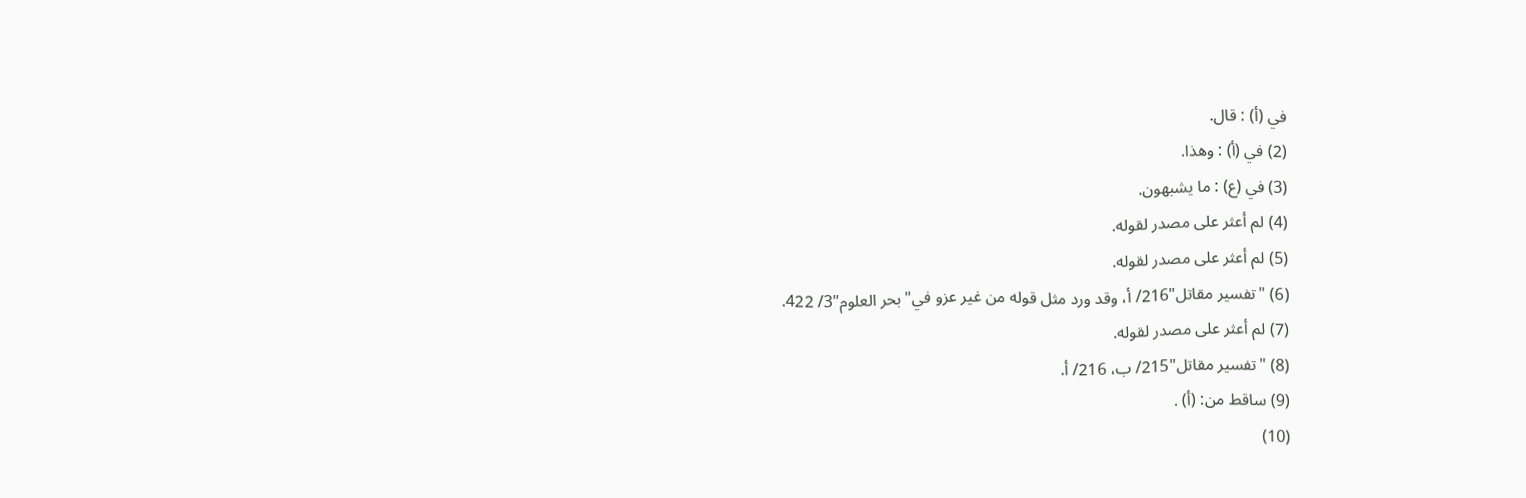في (أ) : قال.
(2) في (أ) : وهذا.
(3) في (ع) : ما يشبهون.
(4) لم أعثر على مصدر لقوله.
(5) لم أعثر على مصدر لقوله.
(6) "تفسير مقاتل"216/ أ، وقد ورد مثل قوله من غير عزو في"بحر العلوم"3/ 422.
(7) لم أعثر على مصدر لقوله.
(8) "تفسير مقاتل"215/ ب، 216/ أ.
(9) ساقط من: (أ) .
(10)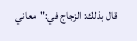قال بذلك: الزجاج في:"معاني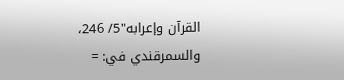القرآن وإعرابه"5/ 246، والسمرقندي في: =